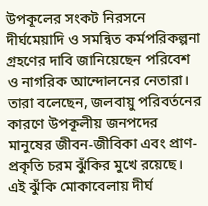উপকূলের সংকট নিরসনে দীর্ঘমেয়াদি ও সমন্বিত কর্মপরিকল্পনা গ্রহণের দাবি জানিয়েছেন পরিবেশ ও নাগরিক আন্দোলনের নেতারা। তারা বলেছেন, জলবায়ু পরিবর্তনের কারণে উপকূলীয় জনপদের মানুষের জীবন-জীবিকা এবং প্রাণ-প্রকৃতি চরম ঝুঁকির মুখে রয়েছে। এই ঝুঁকি মোকাবেলায় দীর্ঘ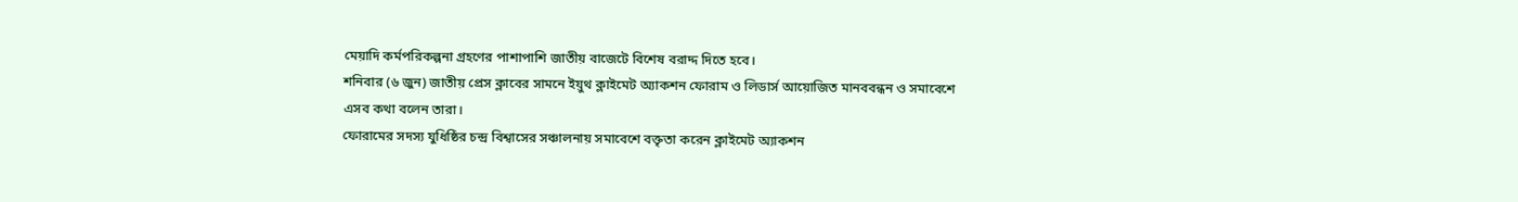মেয়াদি কর্মপরিকল্পনা গ্রহণের পাশাপাশি জাতীয় বাজেটে বিশেষ বরাদ্দ দিতে হবে।
শনিবার (৬ জুন) জাতীয় প্রেস ক্লাবের সামনে ইয়ুথ ক্লাইমেট অ্যাকশন ফোরাম ও লিডার্স আয়োজিত মানববন্ধন ও সমাবেশে এসব কথা বলেন তারা।
ফোরামের সদস্য যুধিষ্ঠির চন্দ্র বিশ্বাসের সঞ্চালনায় সমাবেশে বক্তৃতা করেন ক্লাইমেট অ্যাকশন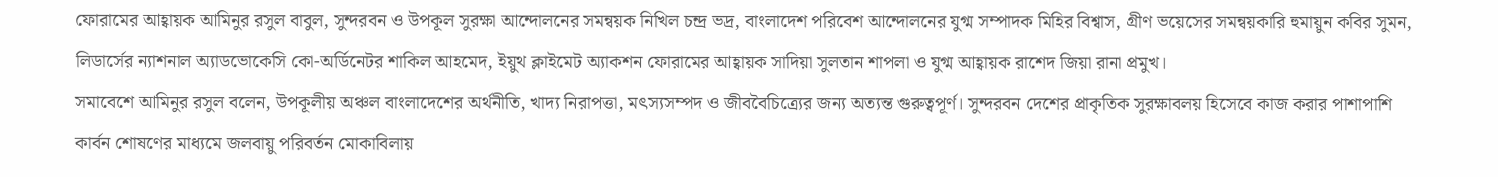ফোরামের আহ্বায়ক আমিনুর রসুল বাবুল, সুন্দরবন ও উপকূল সুরক্ষা আন্দোলনের সমন্বয়ক নিখিল চন্দ্র ভদ্র, বাংলাদেশ পরিবেশ আন্দোলনের যুগ্ম সম্পাদক মিহির বিশ্বাস, গ্রীণ ভয়েসের সমন্বয়কারি হুমায়ুন কবির সুমন, লিডার্সের ন্যাশনাল অ্যাডভোকেসি কো-অর্ডিনেটর শাকিল আহমেদ, ইয়ুথ ক্লাইমেট অ্যাকশন ফোরামের আহ্বায়ক সাদিয়া সুলতান শাপলা ও যুগ্ম আহ্বায়ক রাশেদ জিয়া রানা প্রমুখ।
সমাবেশে আমিনুর রসুল বলেন, উপকূলীয় অঞ্চল বাংলাদেশের অর্থনীতি, খাদ্য নিরাপত্তা, মৎস্যসম্পদ ও জীববৈচিত্র্যের জন্য অত্যন্ত গুরুত্বপূর্ণ। সুন্দরবন দেশের প্রাকৃতিক সুরক্ষাবলয় হিসেবে কাজ করার পাশাপাশি কার্বন শোষণের মাধ্যমে জলবায়ু পরিবর্তন মোকাবিলায়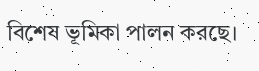বিশেষ ভূমিকা পালন করছে।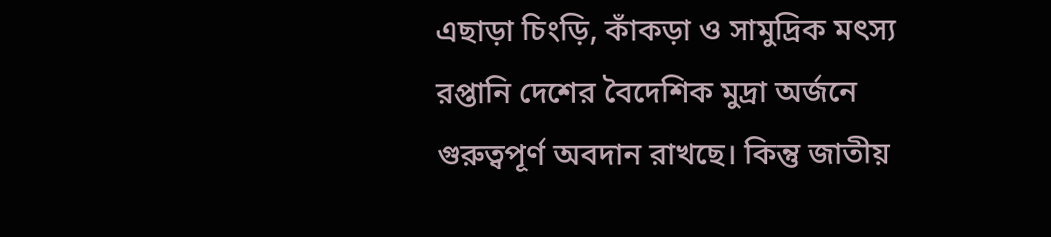এছাড়া চিংড়ি, কাঁকড়া ও সামুদ্রিক মৎস্য রপ্তানি দেশের বৈদেশিক মুদ্রা অর্জনে গুরুত্বপূর্ণ অবদান রাখছে। কিন্তু জাতীয়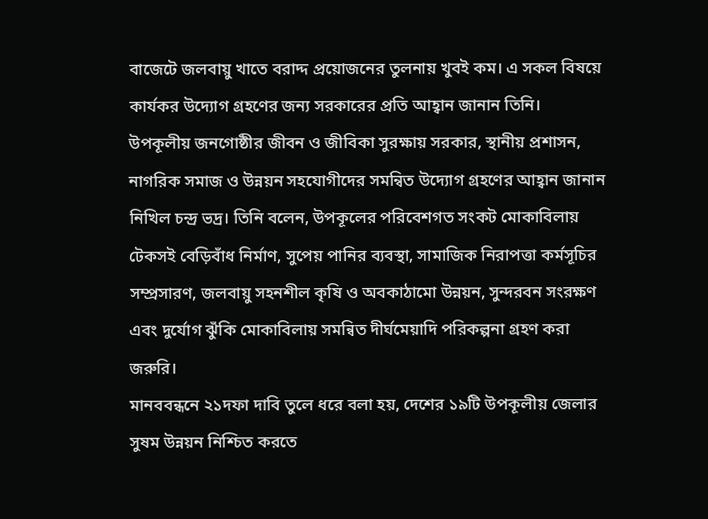বাজেটে জলবায়ু খাতে বরাদ্দ প্রয়োজনের তুলনায় খুবই কম। এ সকল বিষয়ে কার্যকর উদ্যোগ গ্রহণের জন্য সরকারের প্রতি আহ্বান জানান তিনি।
উপকূলীয় জনগোষ্ঠীর জীবন ও জীবিকা সুরক্ষায় সরকার, স্থানীয় প্রশাসন, নাগরিক সমাজ ও উন্নয়ন সহযোগীদের সমন্বিত উদ্যোগ গ্রহণের আহ্বান জানান নিখিল চন্দ্র ভদ্র। তিনি বলেন, উপকূলের পরিবেশগত সংকট মোকাবিলায় টেকসই বেড়িবাঁধ নির্মাণ, সুপেয় পানির ব্যবস্থা, সামাজিক নিরাপত্তা কর্মসূচির সম্প্রসারণ, জলবায়ু সহনশীল কৃষি ও অবকাঠামো উন্নয়ন, সুন্দরবন সংরক্ষণ এবং দুর্যোগ ঝুঁকি মোকাবিলায় সমন্বিত দীর্ঘমেয়াদি পরিকল্পনা গ্রহণ করা জরুরি।
মানববন্ধনে ২১দফা দাবি তুলে ধরে বলা হয়, দেশের ১৯টি উপকূলীয় জেলার সুষম উন্নয়ন নিশ্চিত করতে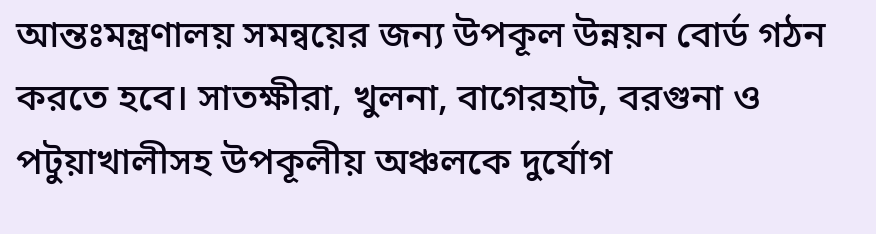আন্তঃমন্ত্রণালয় সমন্বয়ের জন্য উপকূল উন্নয়ন বোর্ড গঠন করতে হবে। সাতক্ষীরা, খুলনা, বাগেরহাট, বরগুনা ও পটুয়াখালীসহ উপকূলীয় অঞ্চলকে দুর্যোগ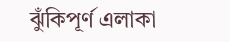ঝুঁকিপূর্ণ এলাকা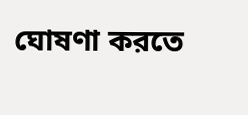ঘোষণা করতে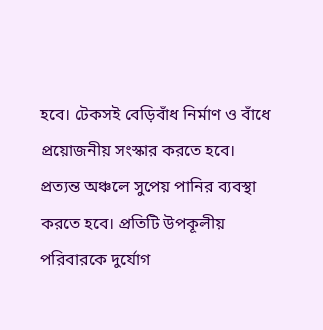হবে। টেকসই বেড়িবাঁধ নির্মাণ ও বাঁধে প্রয়োজনীয় সংস্কার করতে হবে। প্রত্যন্ত অঞ্চলে সুপেয় পানির ব্যবস্থা করতে হবে। প্রতিটি উপকূলীয় পরিবারকে দুর্যোগ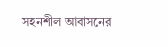সহনশীল আবাসনের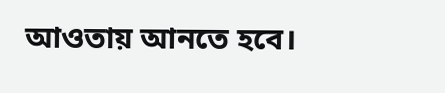আওতায় আনতে হবে।